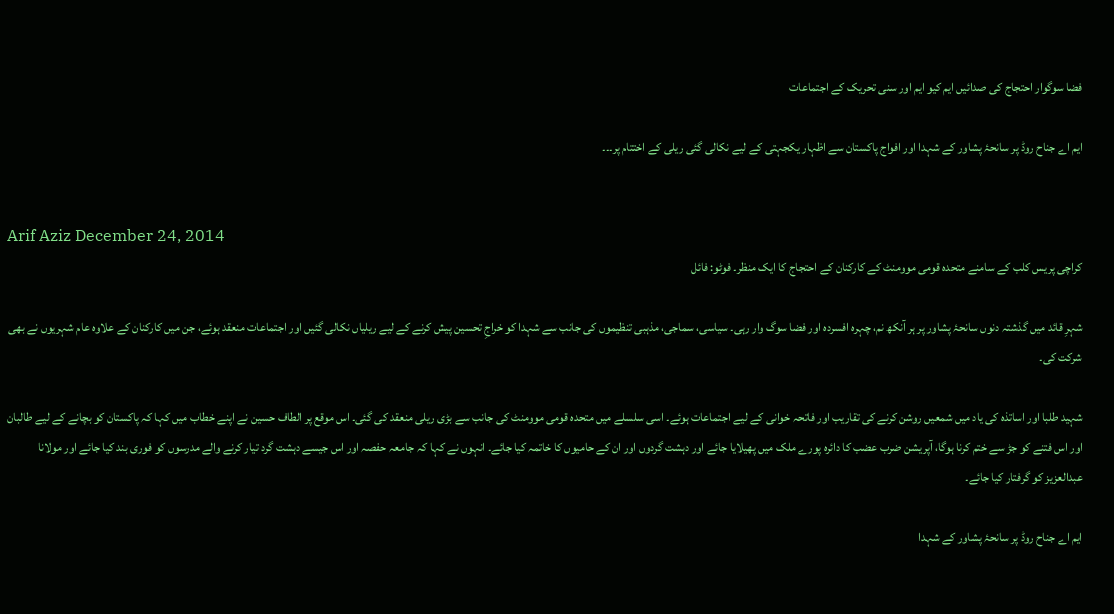فضا سوگوار احتجاج کی صدائیں ایم کیو ایم اور سنی تحریک کے اجتماعات

ایم اے جناح روڈ پر سانحۂ پشاور کے شہدا اور افواج پاکستان سے اظہار یکجہتی کے لیے نکالی گئی ریلی کے اختتام پر۔۔۔


Arif Aziz December 24, 2014
کراچی پریس کلب کے سامنے متحدہ قومی موومنٹ کے کارکنان کے احتجاج کا ایک منظر۔ فوٹو: فائل

شہرِ قائد میں گذشتہ دنوں سانحۂ پشاور پر ہر آنکھ نم، چہرہ افسردہ اور فضا سوگ وار رہی۔ سیاسی، سماجی، مذہبی تنظیموں کی جانب سے شہدا کو خراجِ تحسین پیش کرنے کے لیے ریلیاں نکالی گئیں اور اجتماعات منعقد ہوئے، جن میں کارکنان کے علاوہ عام شہریوں نے بھی شرکت کی۔

شہید طلبا اور اساتذہ کی یاد میں شمعیں روشن کرنے کی تقاریب اور فاتحہ خوانی کے لیے اجتماعات ہوئے۔ اسی سلسلے میں متحدہ قومی موومنٹ کی جانب سے بڑی ریلی منعقد کی گئی۔ اس موقع پر الطاف حسین نے اپنے خطاب میں کہا کہ پاکستان کو بچانے کے لیے طالبان اور اس فتنے کو جڑ سے ختم کرنا ہوگا، آپریشن ضرب عضب کا دائرہ پورے ملک میں پھیلایا جائے اور دہشت گردوں اور ان کے حامیوں کا خاتمہ کیا جائے۔ انہوں نے کہا کہ جامعہ حفصہ اور اس جیسے دہشت گرد تیار کرنے والے مدرسوں کو فوری بند کیا جائے اور مولانا عبدالعزیز کو گرفتار کیا جائے۔

ایم اے جناح روڈ پر سانحۂ پشاور کے شہدا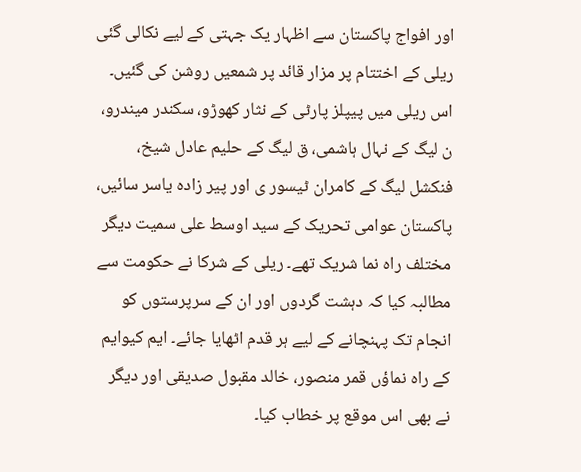اور افواج پاکستان سے اظہار یک جہتی کے لیے نکالی گئی ریلی کے اختتام پر مزار قائد پر شمعیں روشن کی گئیں۔ اس ریلی میں پیپلز پارٹی کے نثار کھوڑو، سکندر میندرو، ن لیگ کے نہال ہاشمی، ق لیگ کے حلیم عادل شیخ، فنکشل لیگ کے کامران ٹیسور ی اور پیر زادہ یاسر سائیں، پاکستان عوامی تحریک کے سید اوسط علی سمیت دیگر مختلف راہ نما شریک تھے۔ ریلی کے شرکا نے حکومت سے مطالبہ کیا کہ دہشت گردوں اور ان کے سرپرستوں کو انجام تک پہنچانے کے لیے ہر قدم اٹھایا جائے۔ ایم کیوایم کے راہ نماؤں قمر منصور، خالد مقبول صدیقی اور دیگر نے بھی اس موقع پر خطاب کیا۔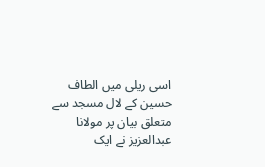اسی ریلی میں الطاف حسین کے لال مسجد سے متعلق بیان پر مولانا عبدالعزیز نے ایک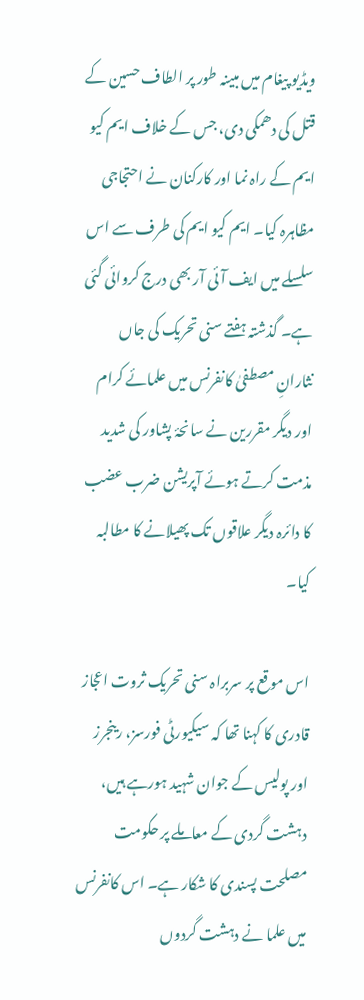ویڈیو پیغام میں مبینہ طور پر الطاف حسین کے قتل کی دھمکی دی، جس کے خلاف ایم کیو ایم کے راہ نما اور کارکنان نے احتجاجی مظاہرہ کیا۔ ایم کیو ایم کی طرف سے اس سلسلے میں ایف آئی آر بھی درج کروائی گئی ہے۔ گذشتہ ہفتے سنی تحریک کی جاں نثارانِ مصطفیٰ کانفرنس میں علمائے کرام اور دیگر مقررین نے سانحۂ پشاور کی شدید مذمت کرتے ہوئے آپریشن ضرب عضب کا دائرہ دیگر علاقوں تک پھیلانے کا مطالبہ کیا۔

اس موقع پر سربراہ سنی تحریک ثروت اعجاز قادری کا کہنا تھا کہ سیکیورٹی فورسز، رینجرز اور پولیس کے جوان شہید ہورہے ہیں، دہشت گردی کے معاملے پر حکومت مصلحت پسندی کا شکار ہے۔ اس کانفرنس میں علما نے دہشت گردوں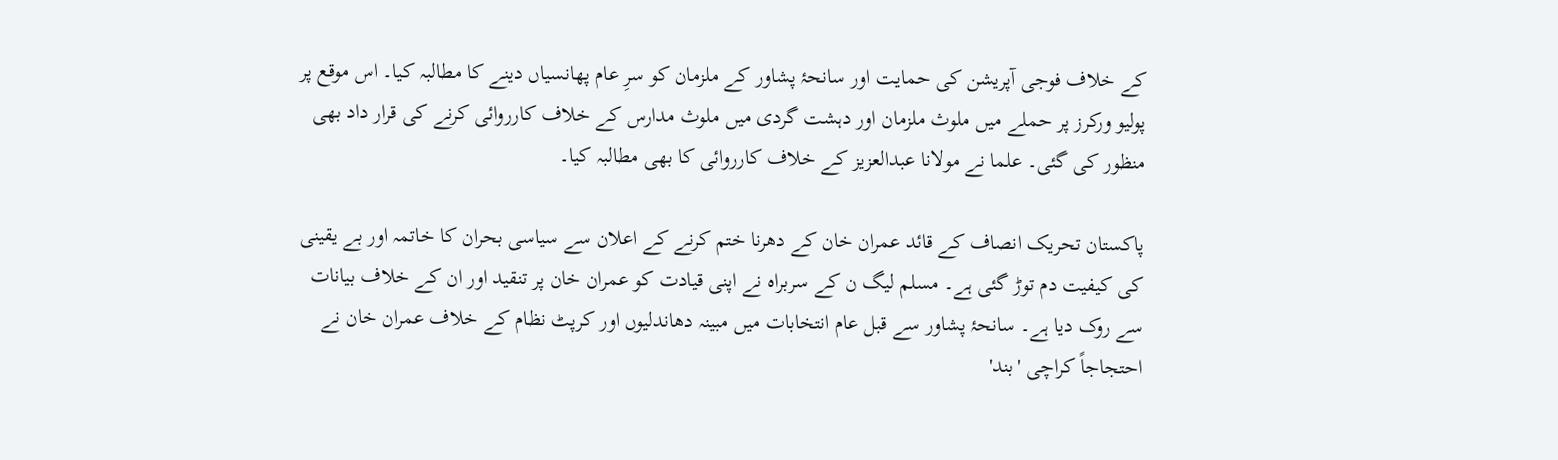کے خلاف فوجی آپریشن کی حمایت اور سانحۂ پشاور کے ملزمان کو سرِ عام پھانسیاں دینے کا مطالبہ کیا۔ اس موقع پر پولیو ورکرز پر حملے میں ملوث ملزمان اور دہشت گردی میں ملوث مدارس کے خلاف کارروائی کرنے کی قرار داد بھی منظور کی گئی۔ علما نے مولانا عبدالعزیز کے خلاف کارروائی کا بھی مطالبہ کیا۔

پاکستان تحریک انصاف کے قائد عمران خان کے دھرنا ختم کرنے کے اعلان سے سیاسی بحران کا خاتمہ اور بے یقینی کی کیفیت دم توڑ گئی ہے۔ مسلم لیگ ن کے سربراہ نے اپنی قیادت کو عمران خان پر تنقید اور ان کے خلاف بیانات سے روک دیا ہے۔ سانحۂ پشاور سے قبل عام انتخابات میں مبینہ دھاندلیوں اور کرپٹ نظام کے خلاف عمران خان نے احتجاجاً کراچی 'بند'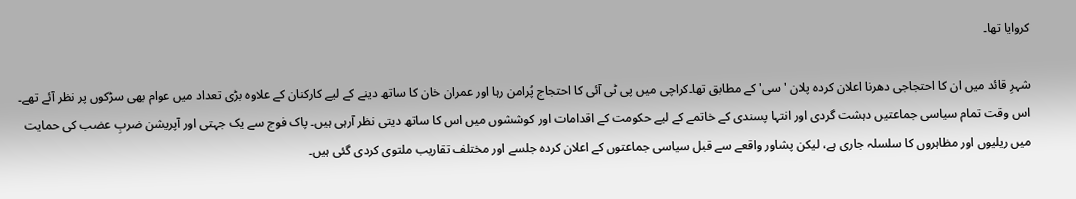کروایا تھا۔

شہرِ قائد میں ان کا احتجاجی دھرنا اعلان کردہ پلان 'سی' کے مطابق تھا۔کراچی میں پی ٹی آئی کا احتجاج پُرامن رہا اور عمران خان کا ساتھ دینے کے لیے کارکنان کے علاوہ بڑی تعداد میں عوام بھی سڑکوں پر نظر آئے تھے۔ اس وقت تمام سیاسی جماعتیں دہشت گردی اور انتہا پسندی کے خاتمے کے لیے حکومت کے اقدامات اور کوششوں میں اس کا ساتھ دیتی نظر آرہی ہیں۔ پاک فوج سے یک جہتی اور آپریشن ضربِ عضب کی حمایت میں ریلیوں اور مظاہروں کا سلسلہ جاری ہے، لیکن پشاور واقعے سے قبل سیاسی جماعتوں کے اعلان کردہ جلسے اور مختلف تقاریب ملتوی کردی گئی ہیں۔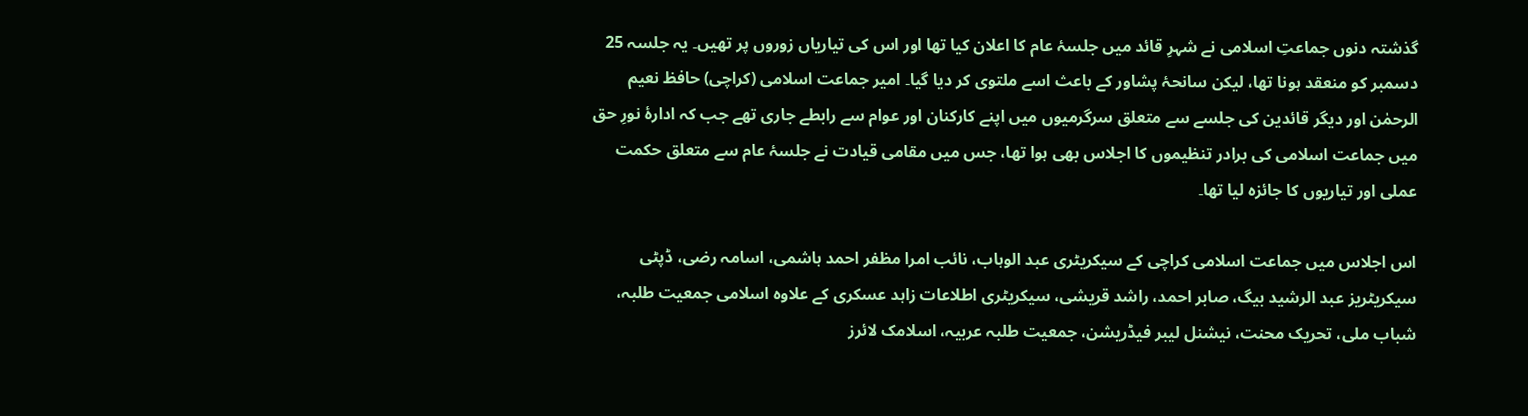گذشتہ دنوں جماعتِ اسلامی نے شہرِ قائد میں جلسۂ عام کا اعلان کیا تھا اور اس کی تیاریاں زوروں پر تھیں۔ یہ جلسہ 25 دسمبر کو منعقد ہونا تھا، لیکن سانحۂ پشاور کے باعث اسے ملتوی کر دیا گیا۔ امیر جماعت اسلامی (کراچی) حافظ نعیم الرحمٰن اور دیگر قائدین کی جلسے سے متعلق سرگرمیوں میں اپنے کارکنان اور عوام سے رابطے جاری تھے جب کہ ادارۂ نورِ حق میں جماعت اسلامی کی برادر تنظیموں کا اجلاس بھی ہوا تھا، جس میں مقامی قیادت نے جلسۂ عام سے متعلق حکمت عملی اور تیاریوں کا جائزہ لیا تھا۔

اس اجلاس میں جماعت اسلامی کراچی کے سیکریٹری عبد الوہاب، نائب امرا مظفر احمد ہاشمی، اسامہ رضی، ڈپٹی سیکریٹریز عبد الرشید بیگ، صابر احمد، راشد قریشی، سیکریٹری اطلاعات زاہد عسکری کے علاوہ اسلامی جمعیت طلبہ، شباب ملی، تحریک محنت، نیشنل لیبر فیڈریشن، جمعیت طلبہ عربیہ، اسلامک لائرز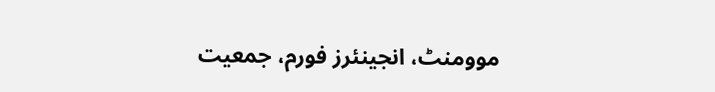موومنٹ، انجینئرز فورم، جمعیت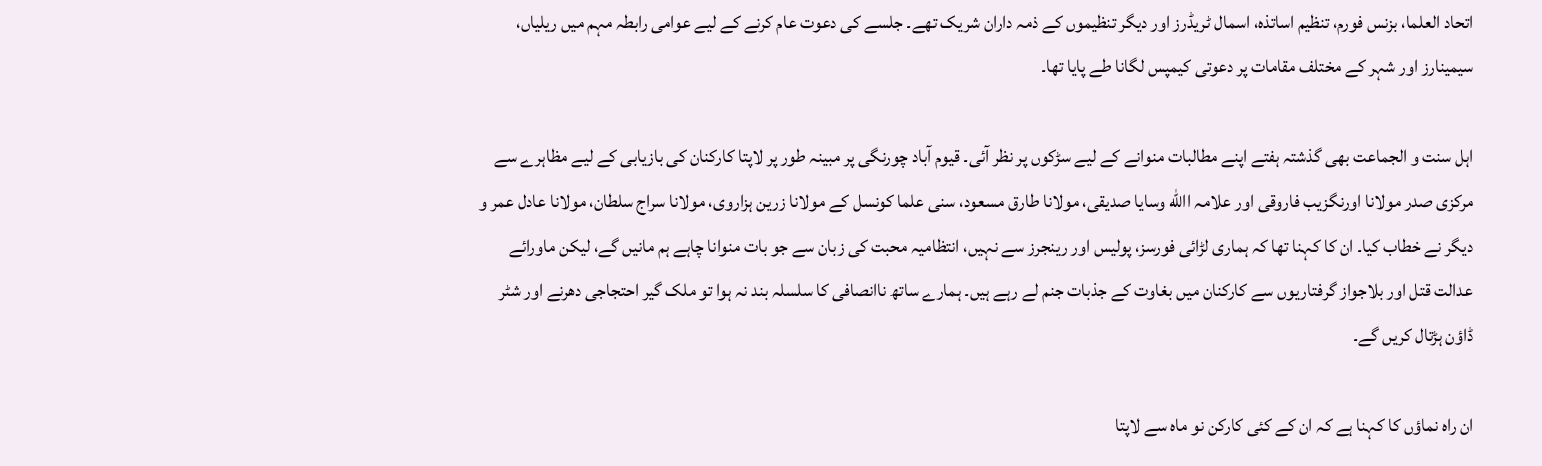اتحاد العلما، بزنس فورم، تنظیم اساتذہ، اسمال ٹریڈرز اور دیگر تنظیموں کے ذمہ داران شریک تھے۔ جلسے کی دعوت عام کرنے کے لیے عوامی رابطہ مہم میں ریلیاں، سیمینارز اور شہر کے مختلف مقامات پر دعوتی کیمپس لگانا طے پایا تھا۔

اہل سنت و الجماعت بھی گذشتہ ہفتے اپنے مطالبات منوانے کے لیے سڑکوں پر نظر آئی۔ قیوم آباد چورنگی پر مبینہ طور پر لاپتا کارکنان کی بازیابی کے لیے مظاہرے سے مرکزی صدر مولانا اورنگزیب فاروقی اور علامہ االله وسایا صدیقی، مولانا طارق مسعود، سنی علما کونسل کے مولانا زرین ہزاروی، مولانا سراج سلطان، مولانا عادل عمر و دیگر نے خطاب کیا۔ ان کا کہنا تھا کہ ہماری لڑائی فورسز، پولیس اور رینجرز سے نہیں، انتظامیہ محبت کی زبان سے جو بات منوانا چاہے ہم مانیں گے، لیکن ماورائے عدالت قتل اور بلاجواز گرفتاریوں سے کارکنان میں بغاوت کے جذبات جنم لے رہے ہیں۔ ہمارے ساتھ ناانصافی کا سلسلہ بند نہ ہوا تو ملک گیر احتجاجی دھرنے اور شٹر ڈاؤن ہڑتال کریں گے۔

ان راہ نماؤں کا کہنا ہے کہ ان کے کئی کارکن نو ماہ سے لاپتا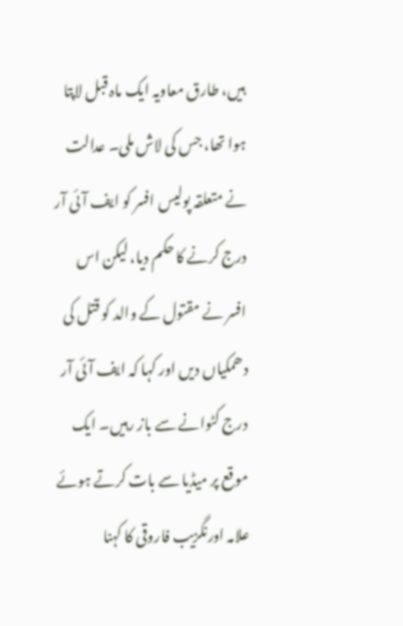ہیں، طارق معاویہ ایک ماہ قبل لاپتا ہوا تھا، جس کی لاش ملی۔ عدالت نے متعلقہ پولیس افسر کو ایف آئی آر درج کرنے کا حکم دیا، لیکن اس افسر نے مقتول کے والد کو قتل کی دھمکیاں دیں اور کہا کہ ایف آئی آر درج کٹوانے سے باز رہیں۔ ایک موقع پر میڈیا سے بات کرتے ہوئے علامہ اورنگزیب فاروقی کا کہنا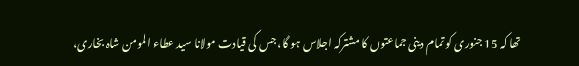تھا کہ 15 جنوری کو تمام دینی جماعتوں کا مشترکہ اجلاس ہو گا، جس کی قیادت مولانا سید عطاء المومن شاہ بخاری،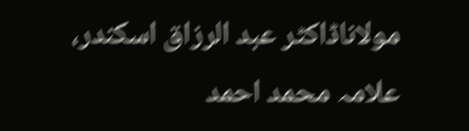مولاناڈاکٹر عبد الرزاق اسکندر، علامہ محمد احمد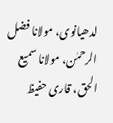لدھیانوی، مولانا فضل الرحمٰن، مولانا سمیع الحق، قاری حفیظ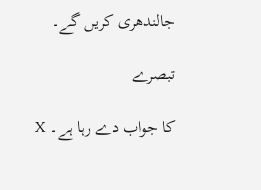جالندھری کریں گے۔

تبصرے

کا جواب دے رہا ہے۔ X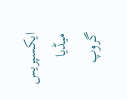ایکسپریس میڈیا گروپ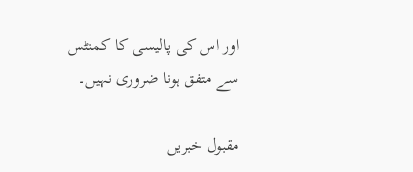اور اس کی پالیسی کا کمنٹس سے متفق ہونا ضروری نہیں۔

مقبول خبریں